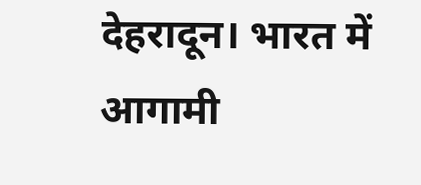देहरादून। भारत में आगामी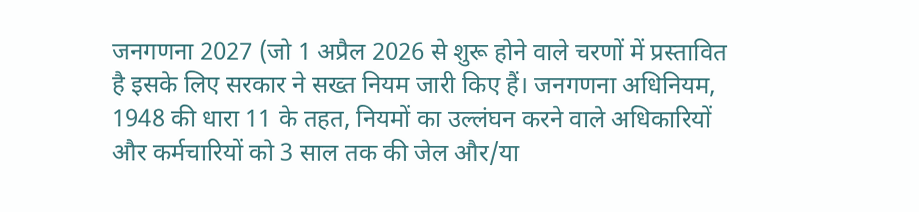जनगणना 2027 (जो 1 अप्रैल 2026 से शुरू होने वाले चरणों में प्रस्तावित है इसके लिए सरकार ने सख्त नियम जारी किए हैं। जनगणना अधिनियम, 1948 की धारा 11 के तहत, नियमों का उल्लंघन करने वाले अधिकारियों और कर्मचारियों को 3 साल तक की जेल और/या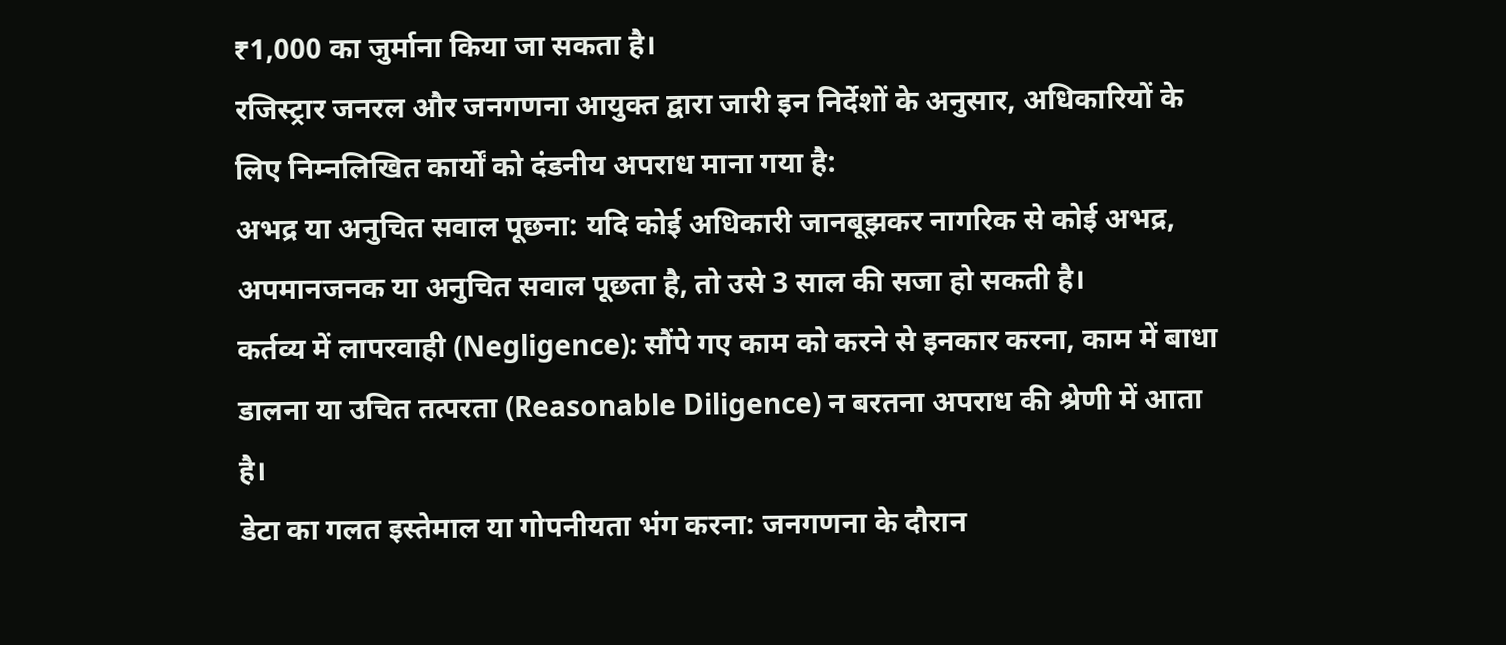₹1,000 का जुर्माना किया जा सकता है।
रजिस्ट्रार जनरल और जनगणना आयुक्त द्वारा जारी इन निर्देशों के अनुसार, अधिकारियों के लिए निम्नलिखित कार्यों को दंडनीय अपराध माना गया है:
अभद्र या अनुचित सवाल पूछना: यदि कोई अधिकारी जानबूझकर नागरिक से कोई अभद्र, अपमानजनक या अनुचित सवाल पूछता है, तो उसे 3 साल की सजा हो सकती है।
कर्तव्य में लापरवाही (Negligence): सौंपे गए काम को करने से इनकार करना, काम में बाधा डालना या उचित तत्परता (Reasonable Diligence) न बरतना अपराध की श्रेणी में आता है।
डेटा का गलत इस्तेमाल या गोपनीयता भंग करना: जनगणना के दौरान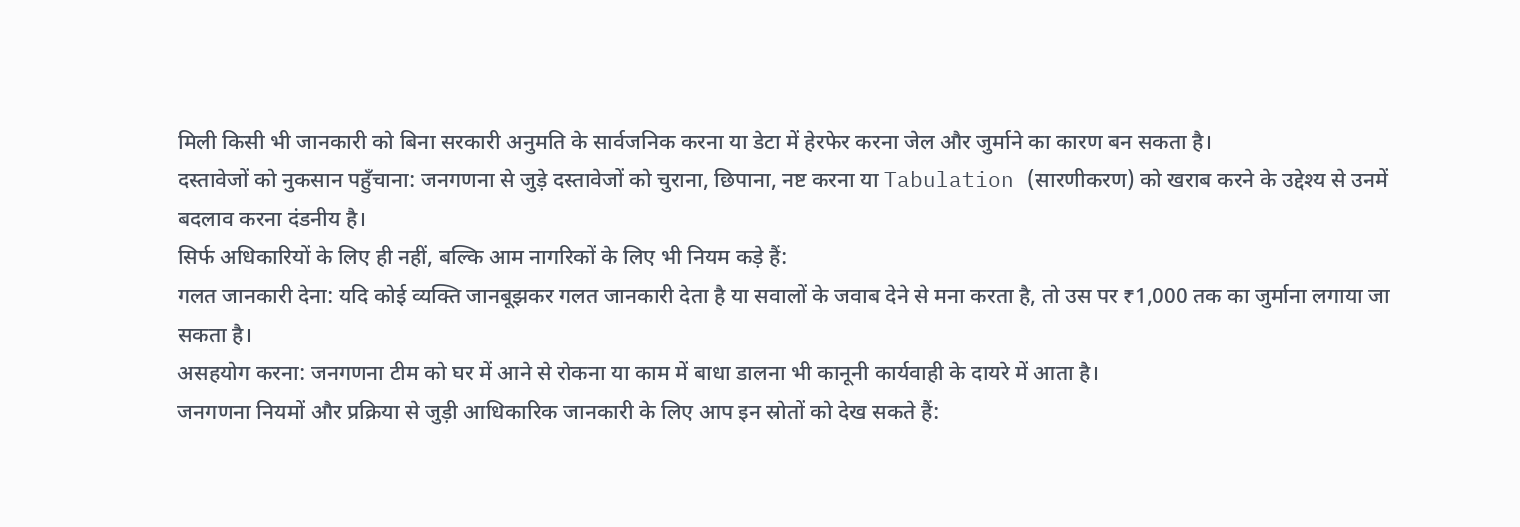मिली किसी भी जानकारी को बिना सरकारी अनुमति के सार्वजनिक करना या डेटा में हेरफेर करना जेल और जुर्माने का कारण बन सकता है।
दस्तावेजों को नुकसान पहुँचाना: जनगणना से जुड़े दस्तावेजों को चुराना, छिपाना, नष्ट करना या Tabulation (सारणीकरण) को खराब करने के उद्देश्य से उनमें बदलाव करना दंडनीय है।
सिर्फ अधिकारियों के लिए ही नहीं, बल्कि आम नागरिकों के लिए भी नियम कड़े हैं:
गलत जानकारी देना: यदि कोई व्यक्ति जानबूझकर गलत जानकारी देता है या सवालों के जवाब देने से मना करता है, तो उस पर ₹1,000 तक का जुर्माना लगाया जा सकता है।
असहयोग करना: जनगणना टीम को घर में आने से रोकना या काम में बाधा डालना भी कानूनी कार्यवाही के दायरे में आता है।
जनगणना नियमों और प्रक्रिया से जुड़ी आधिकारिक जानकारी के लिए आप इन स्रोतों को देख सकते हैं: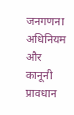जनगणना अधिनियम और कानूनी प्रावधान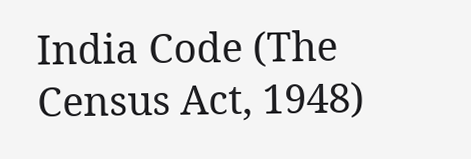India Code (The Census Act, 1948)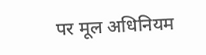पर मूल अधिनियम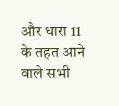और धारा 11 के तहत आने वाले सभी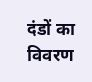दंडों का विवरण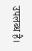उपलब्ध है।